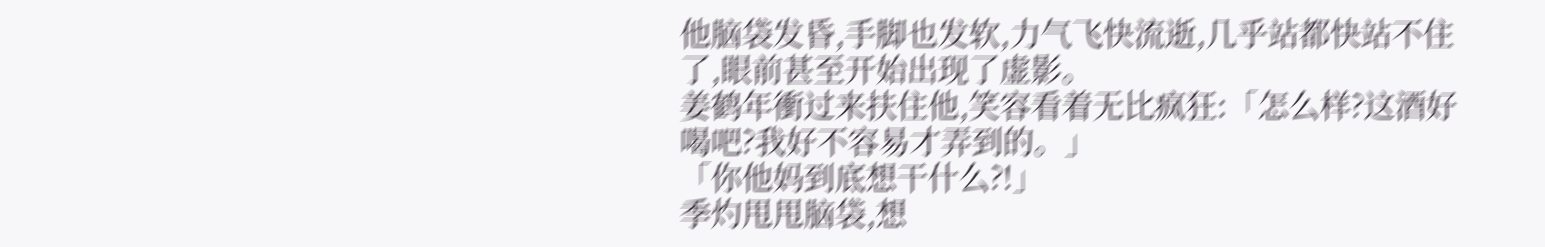他脑袋发昏,手脚也发软,力气飞快流逝,几乎站都快站不住了,眼前甚至开始出现了虚影。
姜鹤年衝过来扶住他,笑容看着无比疯狂:「怎么样?这酒好喝吧?我好不容易才弄到的。」
「你他妈到底想干什么?!」
季灼甩甩脑袋,想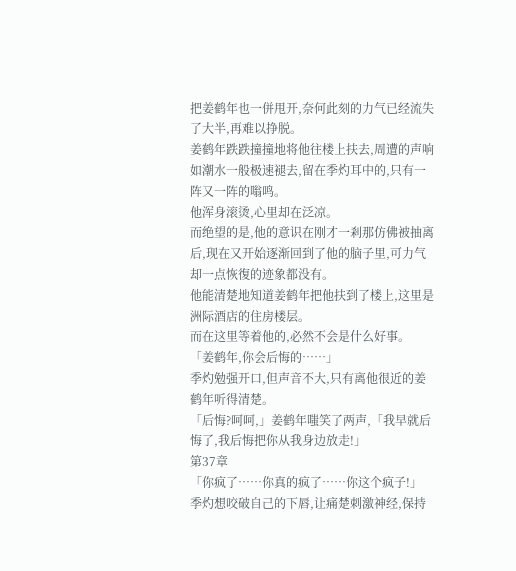把姜鹤年也一併甩开,奈何此刻的力气已经流失了大半,再难以挣脱。
姜鹤年跌跌撞撞地将他往楼上扶去,周遭的声响如潮水一般极速褪去,留在季灼耳中的,只有一阵又一阵的嗡鸣。
他浑身滚烫,心里却在泛凉。
而绝望的是,他的意识在刚才一剎那仿佛被抽离后,现在又开始逐渐回到了他的脑子里,可力气却一点恢復的迹象都没有。
他能清楚地知道姜鹤年把他扶到了楼上,这里是洲际酒店的住房楼层。
而在这里等着他的,必然不会是什么好事。
「姜鹤年,你会后悔的……」
季灼勉强开口,但声音不大,只有离他很近的姜鹤年听得清楚。
「后悔?呵呵,」姜鹤年嗤笑了两声,「我早就后悔了,我后悔把你从我身边放走!」
第37章
「你疯了……你真的疯了……你这个疯子!」
季灼想咬破自己的下唇,让痛楚刺激神经,保持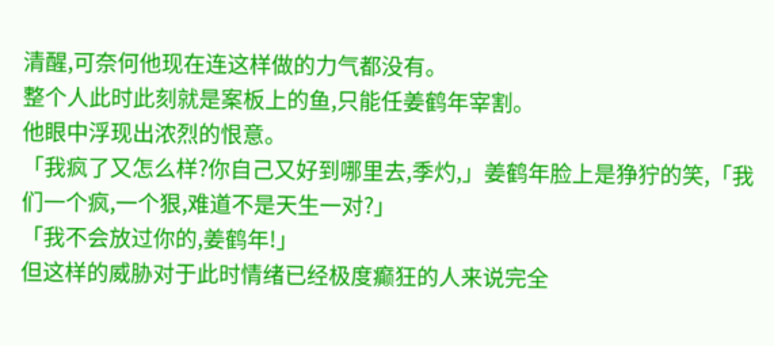清醒,可奈何他现在连这样做的力气都没有。
整个人此时此刻就是案板上的鱼,只能任姜鹤年宰割。
他眼中浮现出浓烈的恨意。
「我疯了又怎么样?你自己又好到哪里去,季灼,」姜鹤年脸上是狰狞的笑,「我们一个疯,一个狠,难道不是天生一对?」
「我不会放过你的,姜鹤年!」
但这样的威胁对于此时情绪已经极度癫狂的人来说完全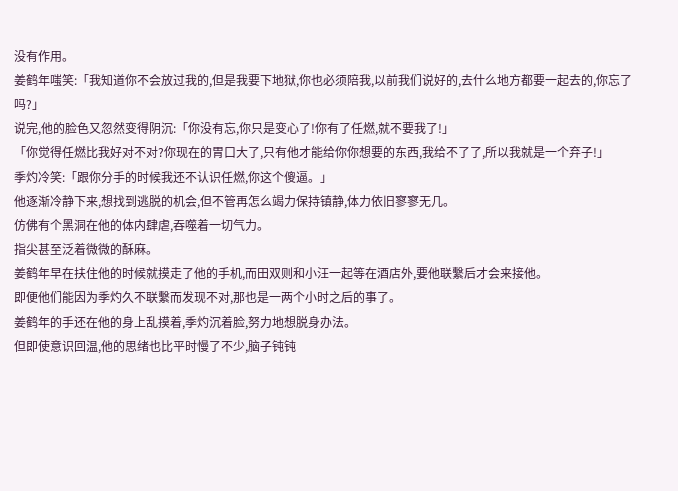没有作用。
姜鹤年嗤笑:「我知道你不会放过我的,但是我要下地狱,你也必须陪我,以前我们说好的,去什么地方都要一起去的,你忘了吗?」
说完,他的脸色又忽然变得阴沉:「你没有忘,你只是变心了!你有了任燃,就不要我了!」
「你觉得任燃比我好对不对?你现在的胃口大了,只有他才能给你你想要的东西,我给不了了,所以我就是一个弃子!」
季灼冷笑:「跟你分手的时候我还不认识任燃,你这个傻逼。」
他逐渐冷静下来,想找到逃脱的机会,但不管再怎么竭力保持镇静,体力依旧寥寥无几。
仿佛有个黑洞在他的体内肆虐,吞噬着一切气力。
指尖甚至泛着微微的酥麻。
姜鹤年早在扶住他的时候就摸走了他的手机,而田双则和小汪一起等在酒店外,要他联繫后才会来接他。
即便他们能因为季灼久不联繫而发现不对,那也是一两个小时之后的事了。
姜鹤年的手还在他的身上乱摸着,季灼沉着脸,努力地想脱身办法。
但即使意识回温,他的思绪也比平时慢了不少,脑子钝钝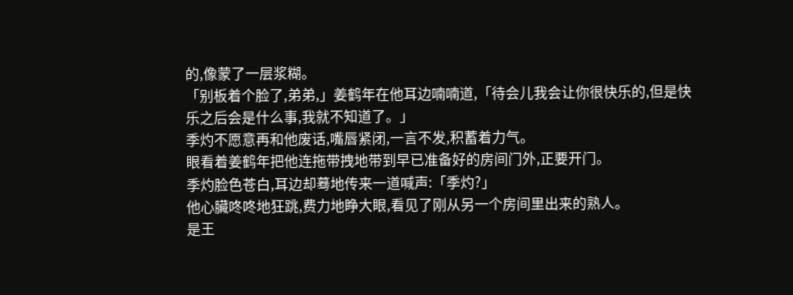的,像蒙了一层浆糊。
「别板着个脸了,弟弟,」姜鹤年在他耳边喃喃道,「待会儿我会让你很快乐的,但是快乐之后会是什么事,我就不知道了。」
季灼不愿意再和他废话,嘴唇紧闭,一言不发,积蓄着力气。
眼看着姜鹤年把他连拖带拽地带到早已准备好的房间门外,正要开门。
季灼脸色苍白,耳边却蓦地传来一道喊声:「季灼?」
他心臟咚咚地狂跳,费力地睁大眼,看见了刚从另一个房间里出来的熟人。
是王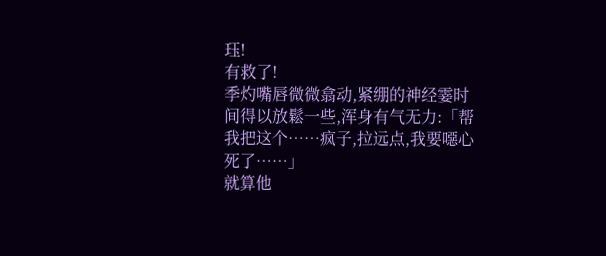珏!
有救了!
季灼嘴唇微微翕动,紧绷的神经霎时间得以放鬆一些,浑身有气无力:「帮我把这个……疯子,拉远点,我要噁心死了……」
就算他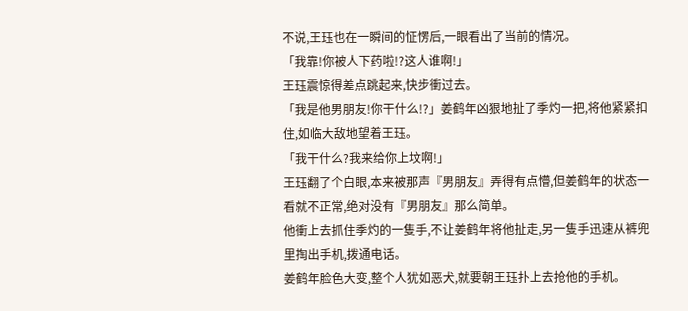不说,王珏也在一瞬间的怔愣后,一眼看出了当前的情况。
「我靠!你被人下药啦!?这人谁啊!」
王珏震惊得差点跳起来,快步衝过去。
「我是他男朋友!你干什么!?」姜鹤年凶狠地扯了季灼一把,将他紧紧扣住,如临大敌地望着王珏。
「我干什么?我来给你上坟啊!」
王珏翻了个白眼,本来被那声『男朋友』弄得有点懵,但姜鹤年的状态一看就不正常,绝对没有『男朋友』那么简单。
他衝上去抓住季灼的一隻手,不让姜鹤年将他扯走,另一隻手迅速从裤兜里掏出手机,拨通电话。
姜鹤年脸色大变,整个人犹如恶犬,就要朝王珏扑上去抢他的手机。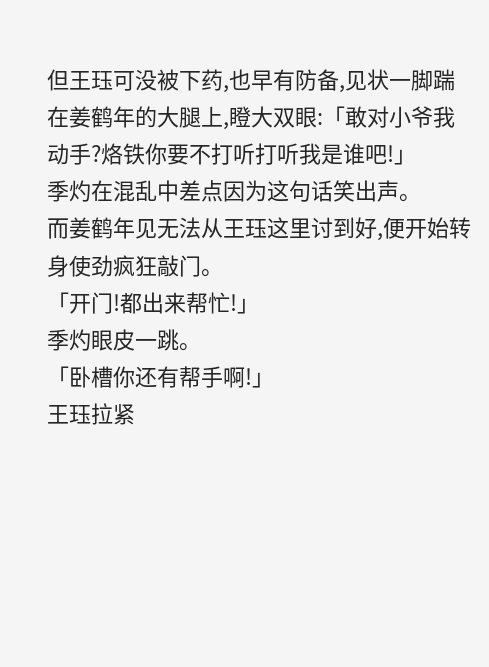但王珏可没被下药,也早有防备,见状一脚踹在姜鹤年的大腿上,瞪大双眼:「敢对小爷我动手?烙铁你要不打听打听我是谁吧!」
季灼在混乱中差点因为这句话笑出声。
而姜鹤年见无法从王珏这里讨到好,便开始转身使劲疯狂敲门。
「开门!都出来帮忙!」
季灼眼皮一跳。
「卧槽你还有帮手啊!」
王珏拉紧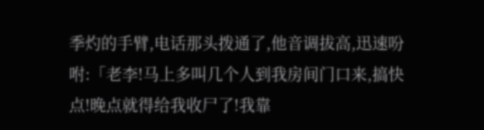季灼的手臂,电话那头拨通了,他音调拔高,迅速吩咐:「老李!马上多叫几个人到我房间门口来,搞快点!晚点就得给我收尸了!我靠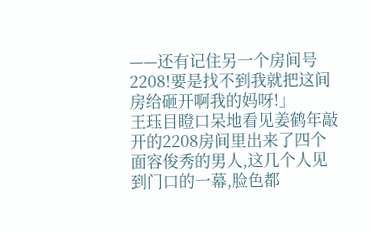——还有记住另一个房间号2208!要是找不到我就把这间房给砸开啊我的妈呀!」
王珏目瞪口呆地看见姜鹤年敲开的2208房间里出来了四个面容俊秀的男人,这几个人见到门口的一幕,脸色都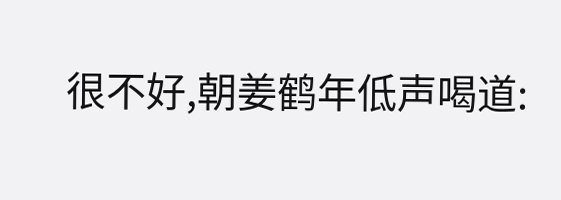很不好,朝姜鹤年低声喝道: